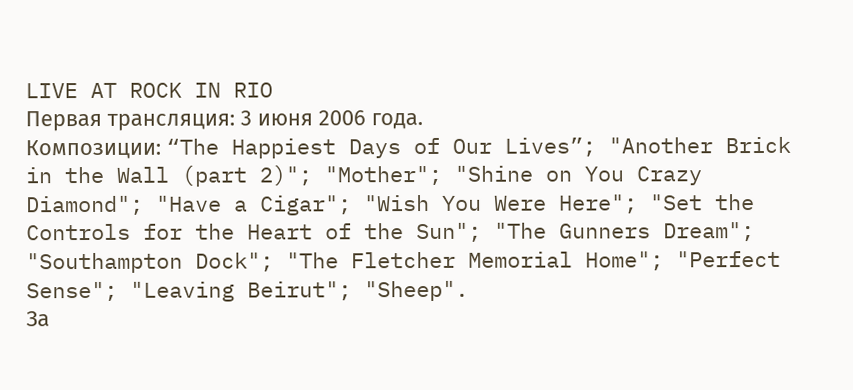LIVE AT ROCK IN RIO
Первая трансляция: 3 июня 2006 года.
Композиции: “The Happiest Days of Our Lives”; "Another Brick in the Wall (part 2)"; "Mother"; "Shine on You Crazy Diamond"; "Have a Cigar"; "Wish You Were Here"; "Set the Controls for the Heart of the Sun"; "The Gunners Dream"; "Southampton Dock"; "The Fletcher Memorial Home"; "Perfect Sense"; "Leaving Beirut"; "Sheep".
За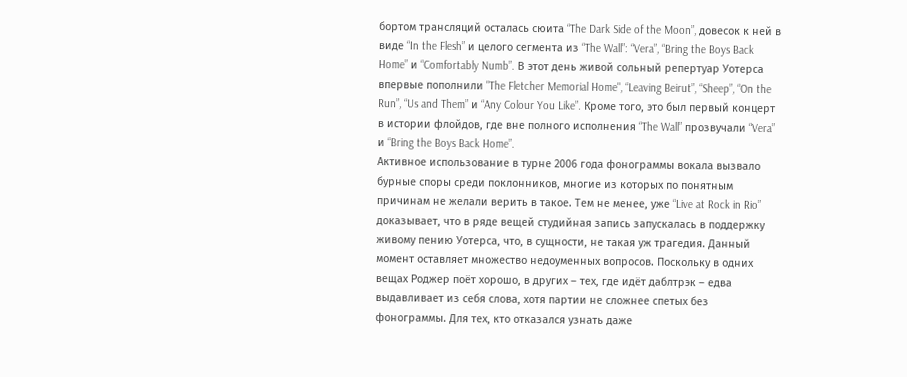бортом трансляций осталась сюита “The Dark Side of the Moon”, довесок к ней в виде “In the Flesh” и целого сегмента из “The Wall”: “Vera”, “Bring the Boys Back Home” и “Comfortably Numb”. В этот день живой сольный репертуар Уотерса впервые пополнили "The Fletcher Memorial Home", “Leaving Beirut”, “Sheep”, “On the Run”, “Us and Them” и “Any Colour You Like”. Кроме того, это был первый концерт в истории флойдов, где вне полного исполнения “The Wall” прозвучали “Vera” и “Bring the Boys Back Home”.
Активное использование в турне 2006 года фонограммы вокала вызвало бурные споры среди поклонников, многие из которых по понятным причинам не желали верить в такое. Тем не менее, уже “Live at Rock in Rio” доказывает, что в ряде вещей студийная запись запускалась в поддержку живому пению Уотерса, что, в сущности, не такая уж трагедия. Данный момент оставляет множество недоуменных вопросов. Поскольку в одних вещах Роджер поёт хорошо, в других – тех, где идёт даблтрэк – едва выдавливает из себя слова, хотя партии не сложнее спетых без фонограммы. Для тех, кто отказался узнать даже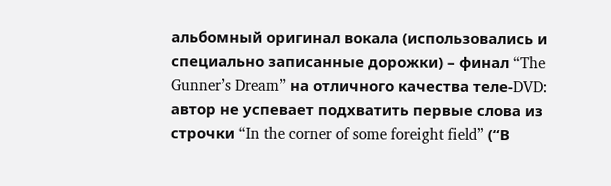альбомный оригинал вокала (использовались и специально записанные дорожки) – финал “The Gunner’s Dream” на отличного качества теле-DVD: автор не успевает подхватить первые слова из строчки “In the corner of some foreight field” (“В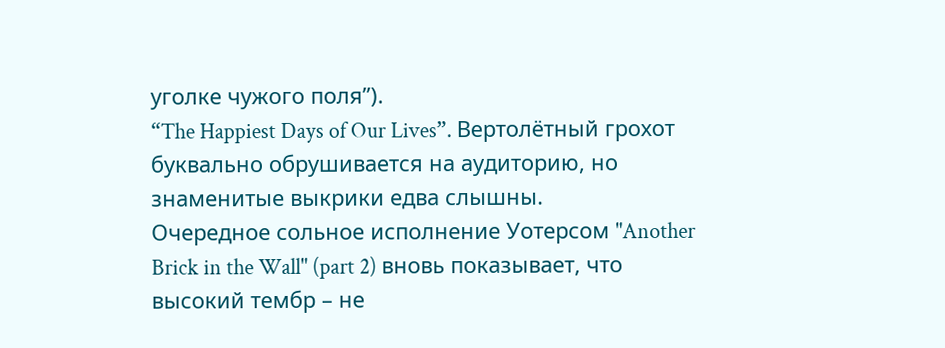уголке чужого поля”).
“The Happiest Days of Our Lives”. Вертолётный грохот буквально обрушивается на аудиторию, но знаменитые выкрики едва слышны.
Очередное сольное исполнение Уотерсом "Another Brick in the Wall" (part 2) вновь показывает, что высокий тембр – не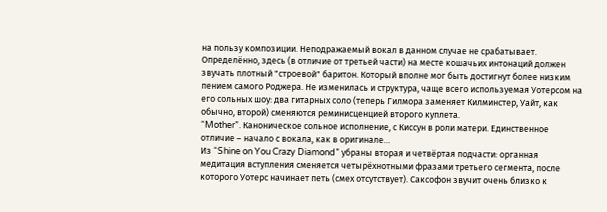на пользу композиции. Неподражаемый вокал в данном случае не срабатывает. Определённо, здесь (в отличие от третьей части) на месте кошачьих интонаций должен звучать плотный "строевой" баритон. Который вполне мог быть достигнут более низким пением самого Роджера. Не изменилась и структура, чаще всего используемая Уотерсом на его сольных шоу: два гитарных соло (теперь Гилмора заменяет Килминстер, Уайт, как обычно, второй) сменяются реминисценцией второго куплета.
“Mother”. Каноническое сольное исполнение, с Киссун в роли матери. Единственное отличие – начало с вокала, как в оригинале…
Из “Shine on You Crazy Diamond” убраны вторая и четвёртая подчасти: органная медитация вступления сменяется четырёхнотными фразами третьего сегмента, после которого Уотерс начинает петь (смех отсутствует). Саксофон звучит очень близко к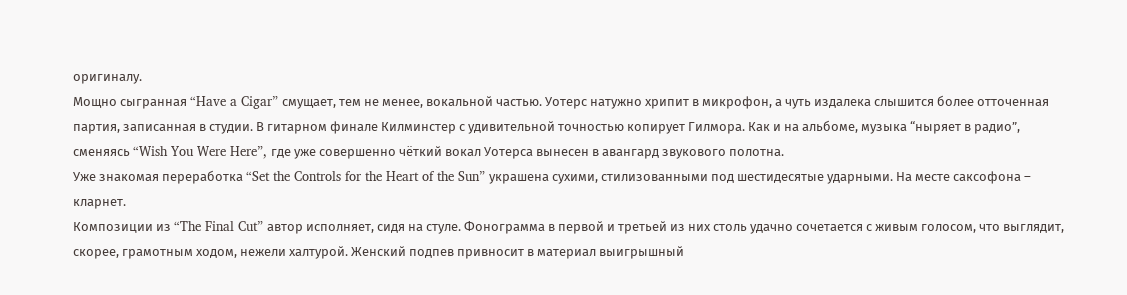оригиналу.
Мощно сыгранная “Have a Cigar” смущает, тем не менее, вокальной частью. Уотерс натужно хрипит в микрофон, а чуть издалека слышится более отточенная партия, записанная в студии. В гитарном финале Килминстер с удивительной точностью копирует Гилмора. Как и на альбоме, музыка “ныряет в радио”, сменяясь “Wish You Were Here”, где уже совершенно чёткий вокал Уотерса вынесен в авангард звукового полотна.
Уже знакомая переработка “Set the Controls for the Heart of the Sun” украшена сухими, стилизованными под шестидесятые ударными. На месте саксофона – кларнет.
Композиции из “The Final Cut” автор исполняет, сидя на стуле. Фонограмма в первой и третьей из них столь удачно сочетается с живым голосом, что выглядит, скорее, грамотным ходом, нежели халтурой. Женский подпев привносит в материал выигрышный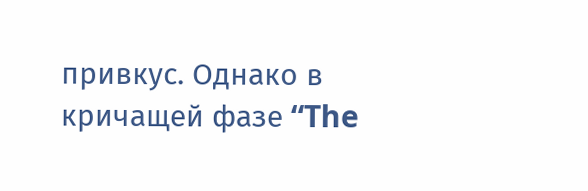привкус. Однако в кричащей фазе “The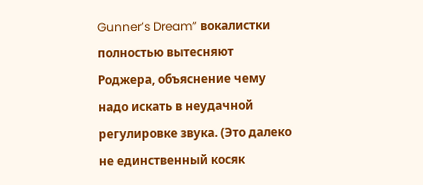Gunner’s Dream” вокалистки полностью вытесняют Роджера, объяснение чему надо искать в неудачной регулировке звука. (Это далеко не единственный косяк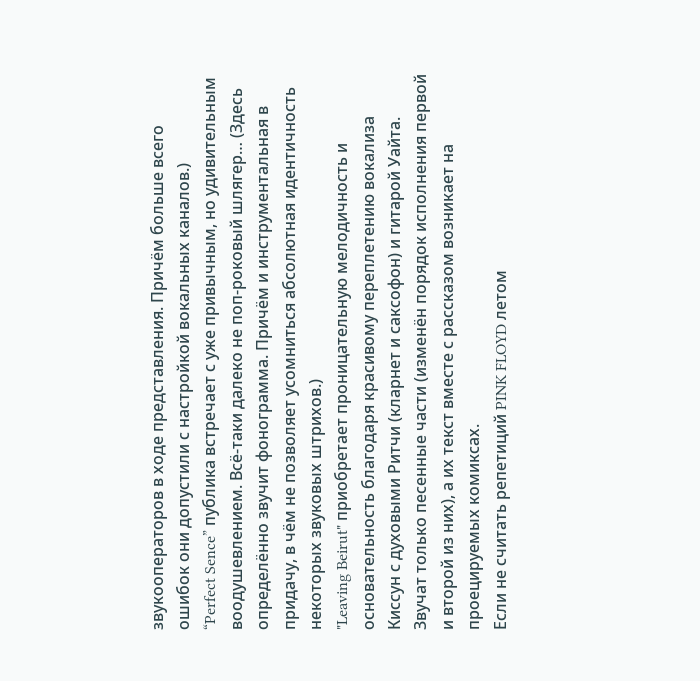звукооператоров в ходе представления. Причём больше всего ошибок они допустили с настройкой вокальных каналов.)
“Perfect Sence” публика встречает с уже привычным, но удивительным воодушевлением. Всё-таки далеко не поп-роковый шлягер… (Здесь определённо звучит фонограмма. Причём и инструментальная в придачу, в чём не позволяет усомниться абсолютная идентичность некоторых звуковых штрихов.)
"Leaving Beirut" приобретает проницательную мелодичность и основательность благодаря красивому переплетению вокализа Киссун с духовыми Ритчи (кларнет и саксофон) и гитарой Уайта. Звучат только песенные части (изменён порядок исполнения первой и второй из них), а их текст вместе с рассказом возникает на проецируемых комиксах.
Если не считать репетиций PINK FLOYD летом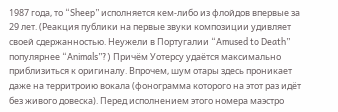1987 года, то “Sheep” исполняется кем-либо из флойдов впервые за 29 лет. (Реакция публики на первые звуки композиции удивляет своей сдержанностью. Неужели в Португалии “Amused to Death” популярнее “Animals”?) Причём Уотерсу удаётся максимально приблизиться к оригиналу. Впрочем, шум отары здесь проникает даже на территроию вокала (фонограмма которого на этот раз идёт без живого довеска). Перед исполнением этого номера маэстро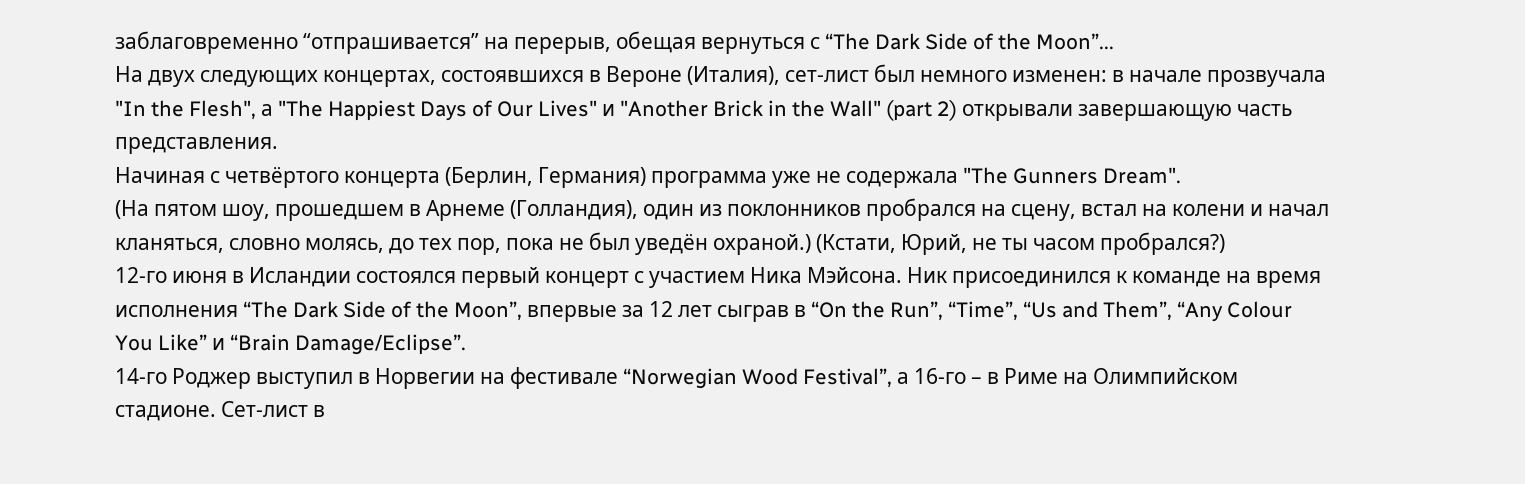заблаговременно “отпрашивается” на перерыв, обещая вернуться с “The Dark Side of the Moon”...
На двух следующих концертах, состоявшихся в Вероне (Италия), сет-лист был немного изменен: в начале прозвучала "In the Flesh", а "The Happiest Days of Our Lives" и "Another Brick in the Wall" (part 2) открывали завершающую часть представления.
Начиная с четвёртого концерта (Берлин, Германия) программа уже не содержала "The Gunners Dream".
(На пятом шоу, прошедшем в Арнеме (Голландия), один из поклонников пробрался на сцену, встал на колени и начал кланяться, словно молясь, до тех пор, пока не был уведён охраной.) (Кстати, Юрий, не ты часом пробрался?)
12-го июня в Исландии состоялся первый концерт с участием Ника Мэйсона. Ник присоединился к команде на время исполнения “The Dark Side of the Moon”, впервые за 12 лет сыграв в “On the Run”, “Time”, “Us and Them”, “Any Colour You Like” и “Brain Damage/Eclipse”.
14-го Роджер выступил в Норвегии на фестивале “Norwegian Wood Festival”, а 16-го – в Риме на Олимпийском стадионе. Сет-лист в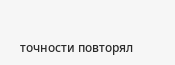точности повторял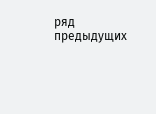ряд предыдущих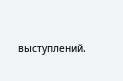выступлений.